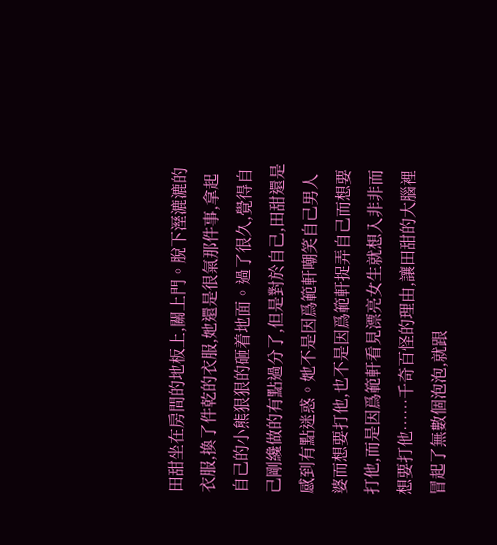田甜坐在房間的地板上,關上門。脫下溼漉漉的衣服,換了件乾的衣服,她還是很氣那件事,拿起自己的小熊狠狠的砸着地面。過了很久,覺得自己剛纔做的有點過分了,但是對於自己,田甜還是感到有點迷惑。她不是因爲範軒嘲笑自己男人婆而想要打他,也不是因爲範軒捉弄自己而想要打他,而是因爲範軒看見漂亮女生就想入非非而想要打他……千奇百怪的理由,讓田甜的大腦裡冒起了無數個泡泡,就跟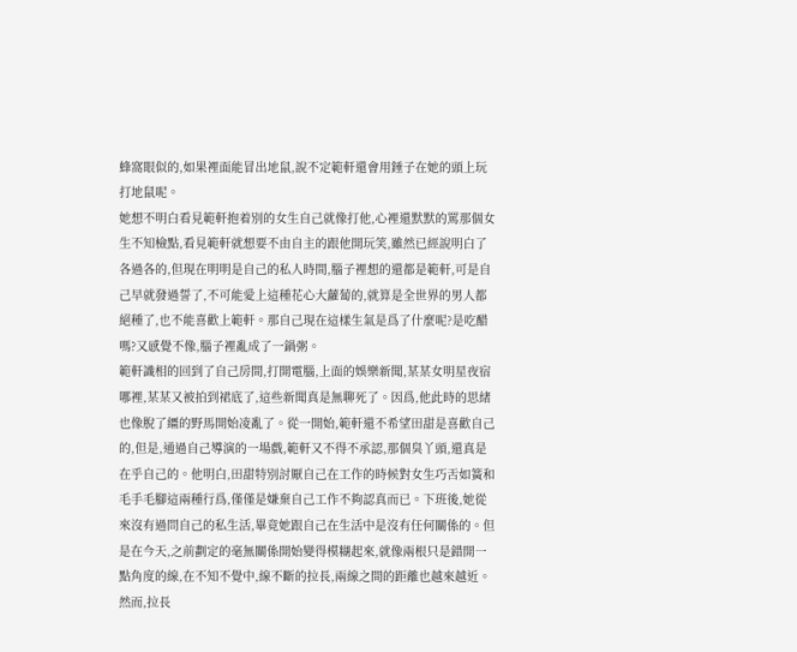蜂窩眼似的,如果裡面能冒出地鼠,說不定範軒還會用錘子在她的頭上玩打地鼠呢。
她想不明白看見範軒抱着別的女生自己就像打他,心裡還默默的罵那個女生不知檢點,看見範軒就想要不由自主的跟他開玩笑,雖然已經說明白了各過各的,但現在明明是自己的私人時間,腦子裡想的還都是範軒,可是自己早就發過誓了,不可能愛上這種花心大蘿蔔的,就算是全世界的男人都絕種了,也不能喜歡上範軒。那自己現在這樣生氣是爲了什麼呢?是吃醋嗎?又感覺不像,腦子裡亂成了一鍋粥。
範軒識相的回到了自己房間,打開電腦,上面的娛樂新聞,某某女明星夜宿哪裡,某某又被拍到裙底了,這些新聞真是無聊死了。因爲,他此時的思緒也像脫了繮的野馬開始凌亂了。從一開始,範軒還不希望田甜是喜歡自己的,但是,通過自己導演的一場戲,範軒又不得不承認,那個臭丫頭,還真是在乎自己的。他明白,田甜特別討厭自己在工作的時候對女生巧舌如簧和毛手毛腳這兩種行爲,僅僅是嫌棄自己工作不夠認真而已。下班後,她從來沒有過問自己的私生活,畢竟她跟自己在生活中是沒有任何關係的。但是在今天,之前劃定的毫無關係開始變得模糊起來,就像兩根只是錯開一點角度的線,在不知不覺中,線不斷的拉長,兩線之間的距離也越來越近。然而,拉長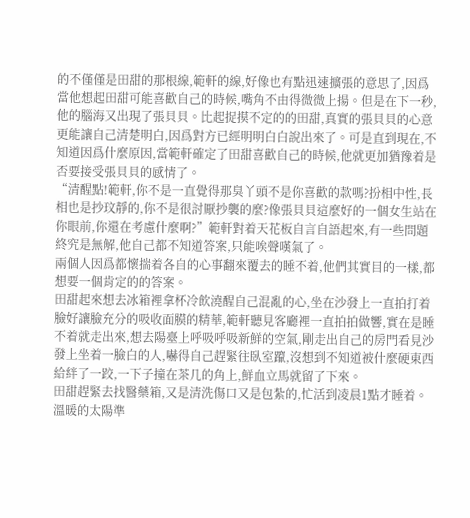的不僅僅是田甜的那根線,範軒的線,好像也有點迅速擴張的意思了,因爲當他想起田甜可能喜歡自己的時候,嘴角不由得微微上揚。但是在下一秒,他的腦海又出現了張貝貝。比起捉摸不定的的田甜,真實的張貝貝的心意更能讓自己清楚明白,因爲對方已經明明白白說出來了。可是直到現在,不知道因爲什麼原因,當範軒確定了田甜喜歡自己的時候,他就更加猶豫着是否要接受張貝貝的感情了。
“清醒點!範軒,你不是一直覺得那臭丫頭不是你喜歡的款嗎?扮相中性,長相也是抄玟靜的,你不是很討厭抄襲的麼?像張貝貝這麼好的一個女生站在你眼前,你還在考慮什麼啊?”範軒對着天花板自言自語起來,有一些問題終究是無解,他自己都不知道答案,只能唉聲嘆氣了。
兩個人因爲都懷揣着各自的心事翻來覆去的睡不着,他們其實目的一樣,都想要一個肯定的的答案。
田甜起來想去冰箱裡拿杯冷飲澆醒自己混亂的心,坐在沙發上一直拍打着臉好讓臉充分的吸收面膜的精華,範軒聽見客廳裡一直拍拍做響,實在是睡不着就走出來,想去陽臺上呼吸呼吸新鮮的空氣,剛走出自己的房門看見沙發上坐着一臉白的人,嚇得自己趕緊往臥室躥,沒想到不知道被什麼硬東西給絆了一跤,一下子撞在茶几的角上,鮮血立馬就留了下來。
田甜趕緊去找醫藥箱,又是清洗傷口又是包紮的,忙活到凌晨1點才睡着。
溫暖的太陽準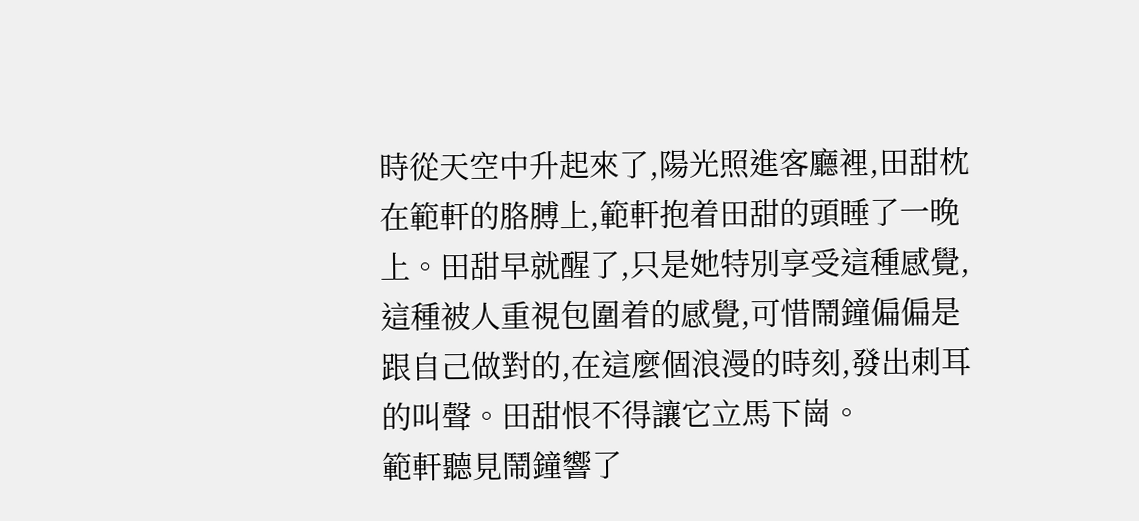時從天空中升起來了,陽光照進客廳裡,田甜枕在範軒的胳膊上,範軒抱着田甜的頭睡了一晚上。田甜早就醒了,只是她特別享受這種感覺,這種被人重視包圍着的感覺,可惜鬧鐘偏偏是跟自己做對的,在這麼個浪漫的時刻,發出刺耳的叫聲。田甜恨不得讓它立馬下崗。
範軒聽見鬧鐘響了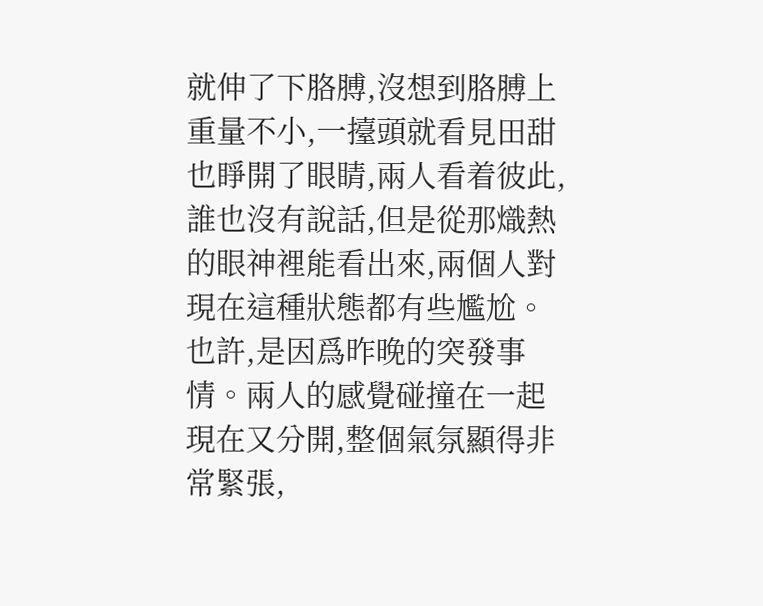就伸了下胳膊,沒想到胳膊上重量不小,一擡頭就看見田甜也睜開了眼睛,兩人看着彼此,誰也沒有說話,但是從那熾熱的眼神裡能看出來,兩個人對現在這種狀態都有些尷尬。也許,是因爲昨晚的突發事情。兩人的感覺碰撞在一起現在又分開,整個氣氛顯得非常緊張,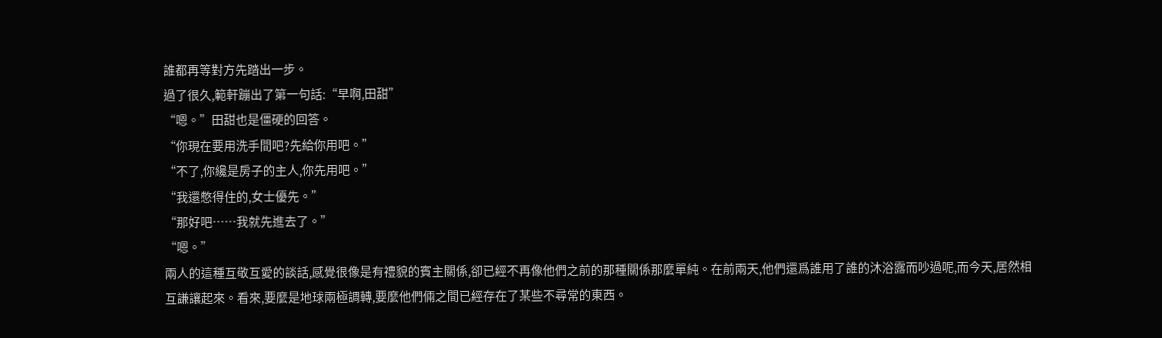誰都再等對方先踏出一步。
過了很久,範軒蹦出了第一句話:“早啊,田甜”
“嗯。”田甜也是僵硬的回答。
“你現在要用洗手間吧?先給你用吧。”
“不了,你纔是房子的主人,你先用吧。”
“我還憋得住的,女士優先。”
“那好吧……我就先進去了。”
“嗯。”
兩人的這種互敬互愛的談話,感覺很像是有禮貌的賓主關係,卻已經不再像他們之前的那種關係那麼單純。在前兩天,他們還爲誰用了誰的沐浴露而吵過呢,而今天,居然相互謙讓起來。看來,要麼是地球兩極調轉,要麼他們倆之間已經存在了某些不尋常的東西。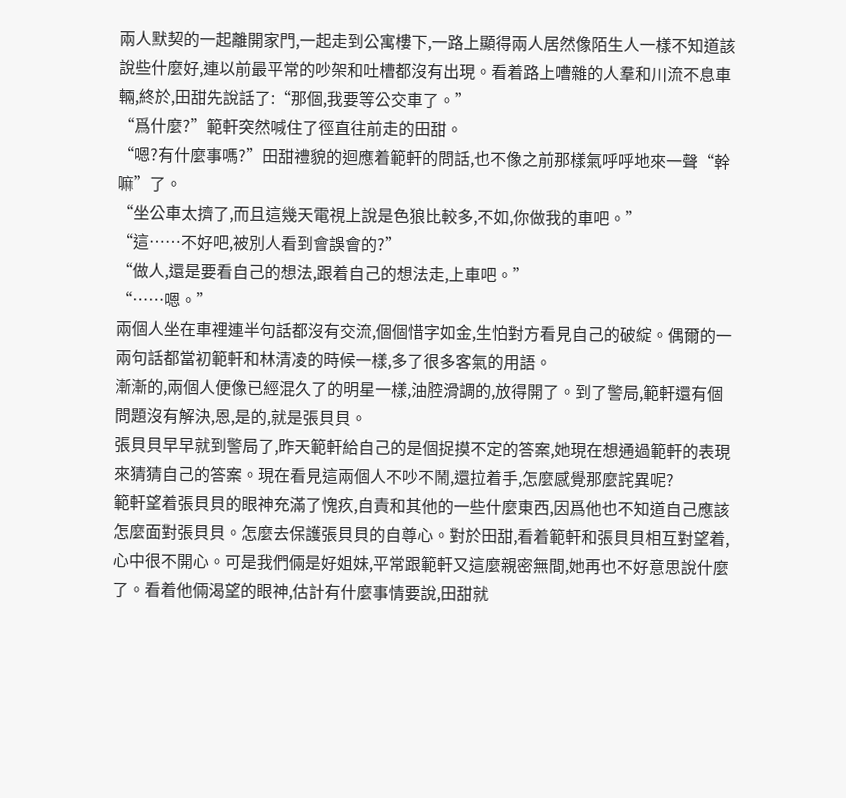兩人默契的一起離開家門,一起走到公寓樓下,一路上顯得兩人居然像陌生人一樣不知道該說些什麼好,連以前最平常的吵架和吐槽都沒有出現。看着路上嘈雜的人羣和川流不息車輛,終於,田甜先說話了:“那個,我要等公交車了。”
“爲什麼?”範軒突然喊住了徑直往前走的田甜。
“嗯?有什麼事嗎?”田甜禮貌的迴應着範軒的問話,也不像之前那樣氣呼呼地來一聲“幹嘛”了。
“坐公車太擠了,而且這幾天電視上說是色狼比較多,不如,你做我的車吧。”
“這……不好吧,被別人看到會誤會的?”
“做人,還是要看自己的想法,跟着自己的想法走,上車吧。”
“……嗯。”
兩個人坐在車裡連半句話都沒有交流,個個惜字如金,生怕對方看見自己的破綻。偶爾的一兩句話都當初範軒和林清凌的時候一樣,多了很多客氣的用語。
漸漸的,兩個人便像已經混久了的明星一樣,油腔滑調的,放得開了。到了警局,範軒還有個問題沒有解決,恩,是的,就是張貝貝。
張貝貝早早就到警局了,昨天範軒給自己的是個捉摸不定的答案,她現在想通過範軒的表現來猜猜自己的答案。現在看見這兩個人不吵不鬧,還拉着手,怎麼感覺那麼詫異呢?
範軒望着張貝貝的眼神充滿了愧疚,自責和其他的一些什麼東西,因爲他也不知道自己應該怎麼面對張貝貝。怎麼去保護張貝貝的自尊心。對於田甜,看着範軒和張貝貝相互對望着,心中很不開心。可是我們倆是好姐妹,平常跟範軒又這麼親密無間,她再也不好意思說什麼了。看着他倆渴望的眼神,估計有什麼事情要說,田甜就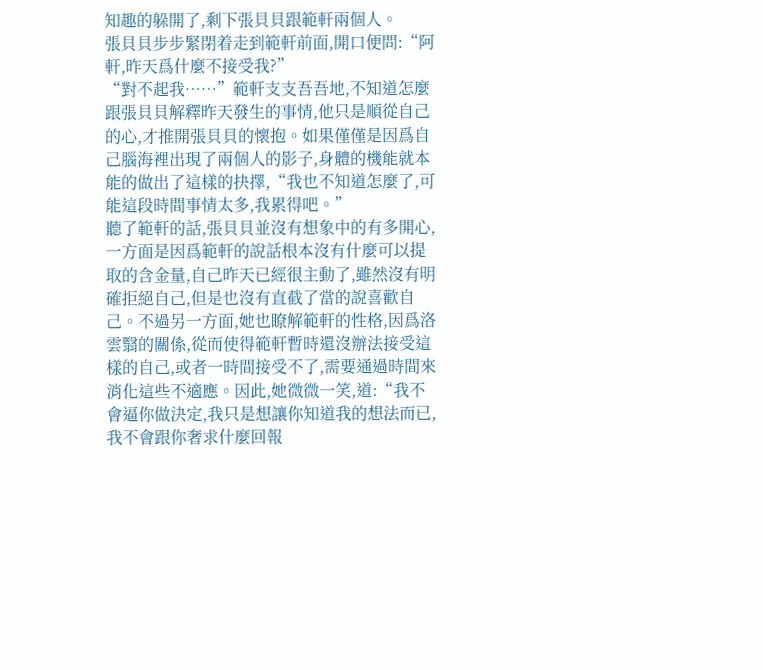知趣的躲開了,剩下張貝貝跟範軒兩個人。
張貝貝步步緊閉着走到範軒前面,開口便問:“阿軒,昨天爲什麼不接受我?”
“對不起我……”範軒支支吾吾地,不知道怎麼跟張貝貝解釋昨天發生的事情,他只是順從自己的心,才推開張貝貝的懷抱。如果僅僅是因爲自己腦海裡出現了兩個人的影子,身體的機能就本能的做出了這樣的抉擇,“我也不知道怎麼了,可能這段時間事情太多,我累得吧。”
聽了範軒的話,張貝貝並沒有想象中的有多開心,一方面是因爲範軒的說話根本沒有什麼可以提取的含金量,自己昨天已經很主動了,雖然沒有明確拒絕自己,但是也沒有直截了當的說喜歡自己。不過另一方面,她也瞭解範軒的性格,因爲洛雲翳的關係,從而使得範軒暫時還沒辦法接受這樣的自己,或者一時間接受不了,需要通過時間來消化這些不適應。因此,她微微一笑,道:“我不會逼你做決定,我只是想讓你知道我的想法而已,我不會跟你奢求什麼回報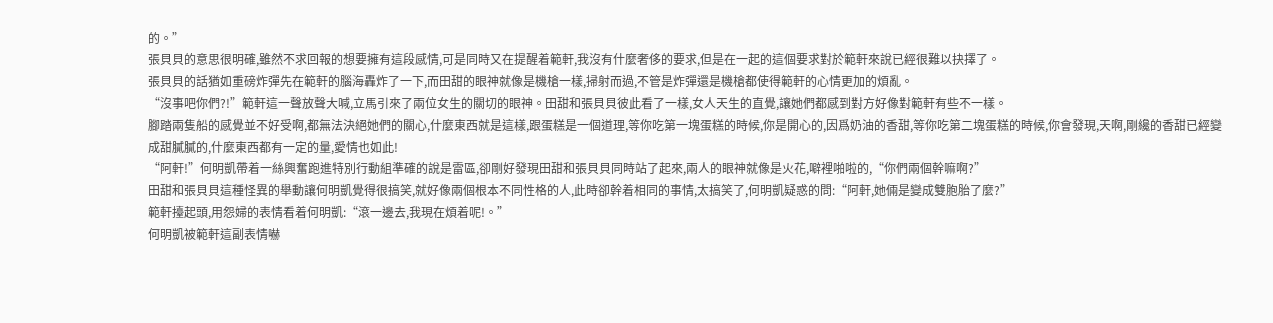的。”
張貝貝的意思很明確,雖然不求回報的想要擁有這段感情,可是同時又在提醒着範軒,我沒有什麼奢侈的要求,但是在一起的這個要求對於範軒來說已經很難以抉擇了。
張貝貝的話猶如重磅炸彈先在範軒的腦海轟炸了一下,而田甜的眼神就像是機槍一樣,掃射而過,不管是炸彈還是機槍都使得範軒的心情更加的煩亂。
“沒事吧你們?!”範軒這一聲放聲大喊,立馬引來了兩位女生的關切的眼神。田甜和張貝貝彼此看了一樣,女人天生的直覺,讓她們都感到對方好像對範軒有些不一樣。
腳踏兩隻船的感覺並不好受啊,都無法決絕她們的關心,什麼東西就是這樣,跟蛋糕是一個道理,等你吃第一塊蛋糕的時候,你是開心的,因爲奶油的香甜,等你吃第二塊蛋糕的時候,你會發現,天啊,剛纔的香甜已經變成甜膩膩的,什麼東西都有一定的量,愛情也如此!
“阿軒!”何明凱帶着一絲興奮跑進特別行動組準確的說是雷區,卻剛好發現田甜和張貝貝同時站了起來,兩人的眼神就像是火花,噼裡啪啦的,“你們兩個幹嘛啊?”
田甜和張貝貝這種怪異的舉動讓何明凱覺得很搞笑,就好像兩個根本不同性格的人,此時卻幹着相同的事情,太搞笑了,何明凱疑惑的問:“阿軒,她倆是變成雙胞胎了麼?”
範軒擡起頭,用怨婦的表情看着何明凱:“滾一邊去,我現在煩着呢!。”
何明凱被範軒這副表情嚇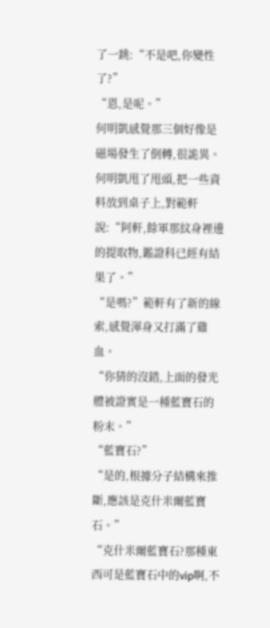了一跳:“不是吧,你變性了?”
“恩,是呢。”
何明凱感覺那三個好像是磁場發生了倒轉,很詭異。
何明凱甩了甩頭,把一些資料放到桌子上,對範軒說:“阿軒,餘軍那紋身裡邊的提取物,鑑證科已經有結果了。”
“是嗎?”範軒有了新的線索,感覺渾身又打滿了雞血。
“你猜的沒錯,上面的發光體被證實是一種藍寶石的粉末。”
“藍寶石?”
“是的,根據分子結構來推斷,應該是克什米爾藍寶石。”
“克什米爾藍寶石?那種東西可是藍寶石中的vip啊,不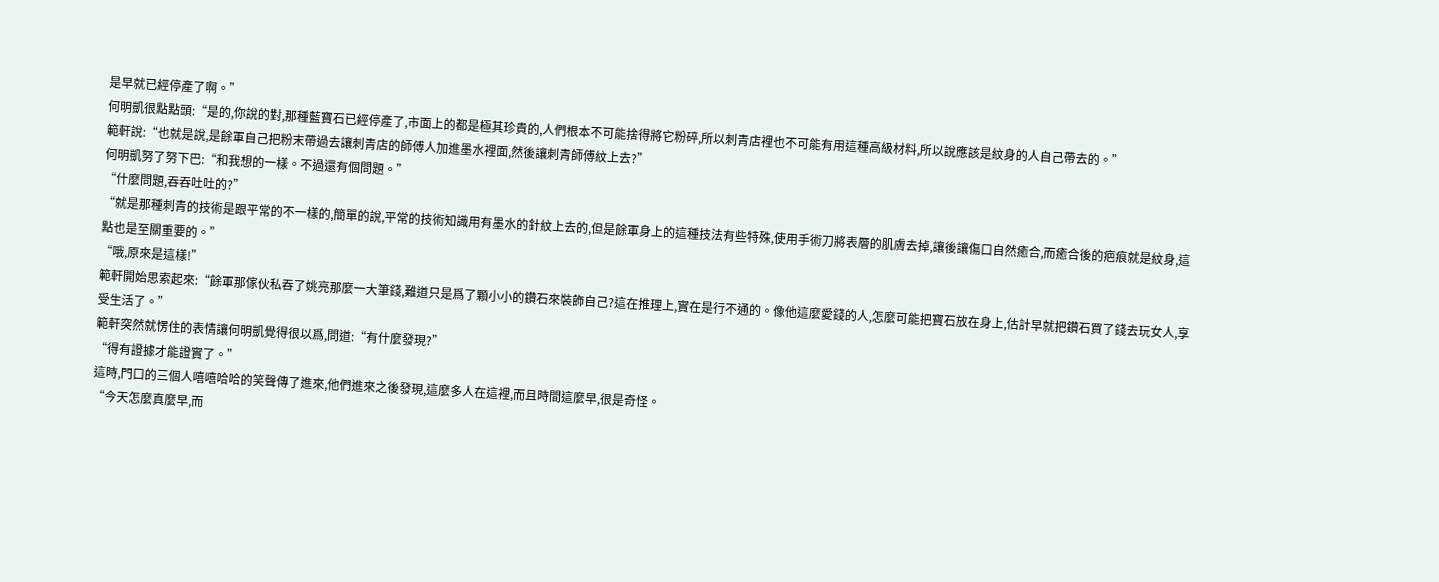是早就已經停產了啊。”
何明凱很點點頭:“是的,你說的對,那種藍寶石已經停產了,市面上的都是極其珍貴的,人們根本不可能捨得將它粉碎,所以刺青店裡也不可能有用這種高級材料,所以說應該是紋身的人自己帶去的。”
範軒說:“也就是說,是餘軍自己把粉末帶過去讓刺青店的師傅人加進墨水裡面,然後讓刺青師傅紋上去?”
何明凱努了努下巴:“和我想的一樣。不過還有個問題。”
“什麼問題,吞吞吐吐的?”
“就是那種刺青的技術是跟平常的不一樣的,簡單的說,平常的技術知識用有墨水的針紋上去的,但是餘軍身上的這種技法有些特殊,使用手術刀將表層的肌膚去掉,讓後讓傷口自然癒合,而癒合後的疤痕就是紋身,這點也是至關重要的。”
“哦,原來是這樣!”
範軒開始思索起來:“餘軍那傢伙私吞了姚亮那麼一大筆錢,難道只是爲了顆小小的鑽石來裝飾自己?這在推理上,實在是行不通的。像他這麼愛錢的人,怎麼可能把寶石放在身上,估計早就把鑽石買了錢去玩女人,享受生活了。”
範軒突然就愣住的表情讓何明凱覺得很以爲,問道:“有什麼發現?”
“得有證據才能證實了。”
這時,門口的三個人嘻嘻哈哈的笑聲傳了進來,他們進來之後發現,這麼多人在這裡,而且時間這麼早,很是奇怪。
“今天怎麼真麼早,而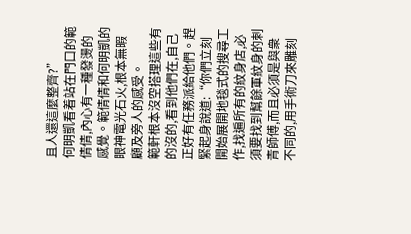且人還這麼整齊?”
何明凱看着站在門口的範倩倩,內心有一種發燙的感覺。範倩倩和何明凱的眼神電光石火,根本無暇顧及旁人的感受。
範軒根本沒空搭理這些有的沒的,看到他們在,自己正好有任務派給他們。趕緊起身說道:“你們立刻開始展開地毯式的搜尋工作,找遍所有的紋身店,必須要找到幫餘軍紋身的刺青師傅,而且必須是與衆不同的,用手術刀來雕刻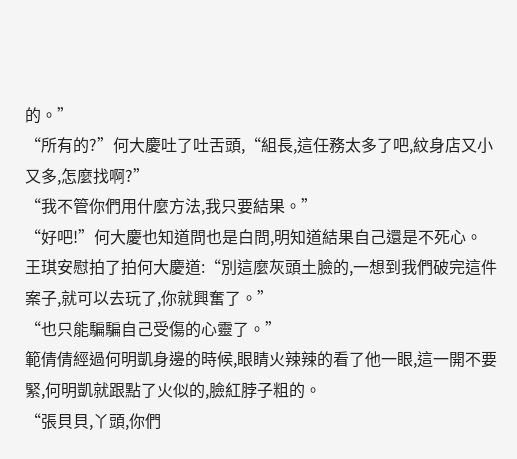的。”
“所有的?”何大慶吐了吐舌頭,“組長,這任務太多了吧,紋身店又小又多,怎麼找啊?”
“我不管你們用什麼方法,我只要結果。”
“好吧!”何大慶也知道問也是白問,明知道結果自己還是不死心。
王琪安慰拍了拍何大慶道:“別這麼灰頭土臉的,一想到我們破完這件案子,就可以去玩了,你就興奮了。”
“也只能騙騙自己受傷的心靈了。”
範倩倩經過何明凱身邊的時候,眼睛火辣辣的看了他一眼,這一開不要緊,何明凱就跟點了火似的,臉紅脖子粗的。
“張貝貝,丫頭,你們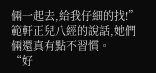倆一起去,給我仔細的找!”範軒正兒八經的說話,她們倆還真有點不習慣。
“好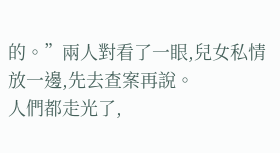的。”兩人對看了一眼,兒女私情放一邊,先去查案再說。
人們都走光了,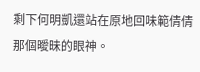剩下何明凱還站在原地回味範倩倩那個曖昧的眼神。